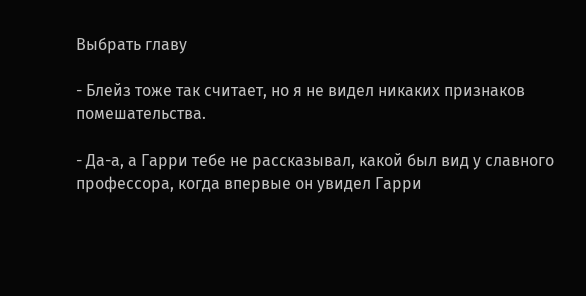Выбрать главу

- Блейз тоже так считает, но я не видел никаких признаков помешательства.

- Да-а, а Гарри тебе не рассказывал, какой был вид у славного профессора, когда впервые он увидел Гарри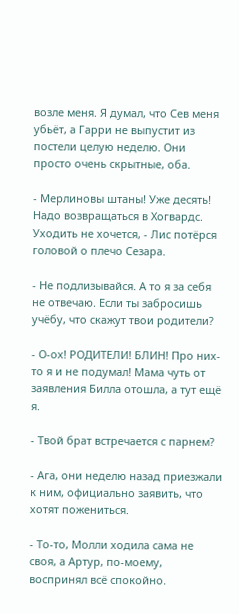возле меня. Я думал, что Сев меня убьёт, а Гарри не выпустит из постели целую неделю. Они просто очень скрытные, оба.

- Мерлиновы штаны! Уже десять! Надо возвращаться в Хогвардс. Уходить не хочется, - Лис потёрся головой о плечо Сезара.

- Не подлизывайся. А то я за себя не отвечаю. Если ты забросишь учёбу, что скажут твои родители?

- О-ох! РОДИТЕЛИ! БЛИН! Про них-то я и не подумал! Мама чуть от заявления Билла отошла, а тут ещё я.

- Твой брат встречается с парнем?

- Ага, они неделю назад приезжали к ним, официально заявить, что хотят пожениться.

- То-то, Молли ходила сама не своя, а Артур, по-моему, воспринял всё спокойно.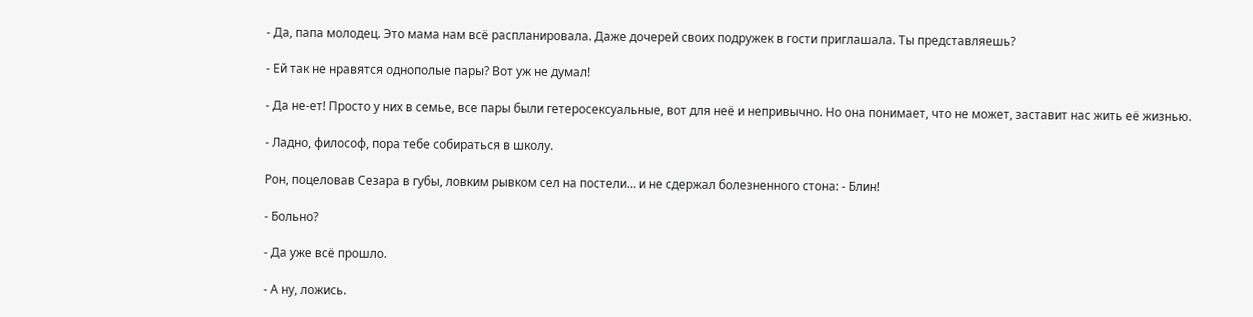- Да, папа молодец. Это мама нам всё распланировала. Даже дочерей своих подружек в гости приглашала. Ты представляешь?

- Ей так не нравятся однополые пары? Вот уж не думал!

- Да не-ет! Просто у них в семье, все пары были гетеросексуальные, вот для неё и непривычно. Но она понимает, что не может, заставит нас жить её жизнью.

- Ладно, философ, пора тебе собираться в школу.

Рон, поцеловав Сезара в губы, ловким рывком сел на постели… и не сдержал болезненного стона: - Блин!

- Больно?

- Да уже всё прошло.

- А ну, ложись.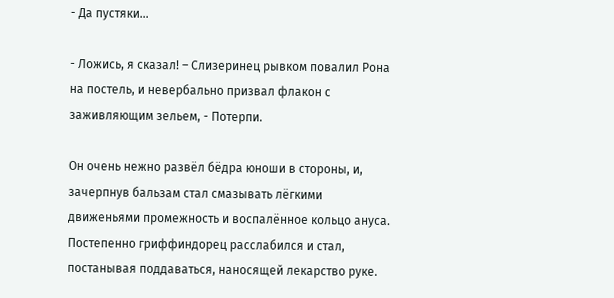- Да пустяки…

- Ложись, я сказал! – Слизеринец рывком повалил Рона на постель, и невербально призвал флакон с заживляющим зельем, - Потерпи.

Он очень нежно развёл бёдра юноши в стороны, и, зачерпнув бальзам стал смазывать лёгкими движеньями промежность и воспалённое кольцо ануса. Постепенно гриффиндорец расслабился и стал, постанывая поддаваться, наносящей лекарство руке.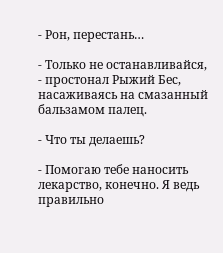- Рон, перестань…

- Только не останавливайся, - простонал Рыжий Бес, насаживаясь на смазанный бальзамом палец.

- Что ты делаешь?

- Помогаю тебе наносить лекарство, конечно. Я ведь правильно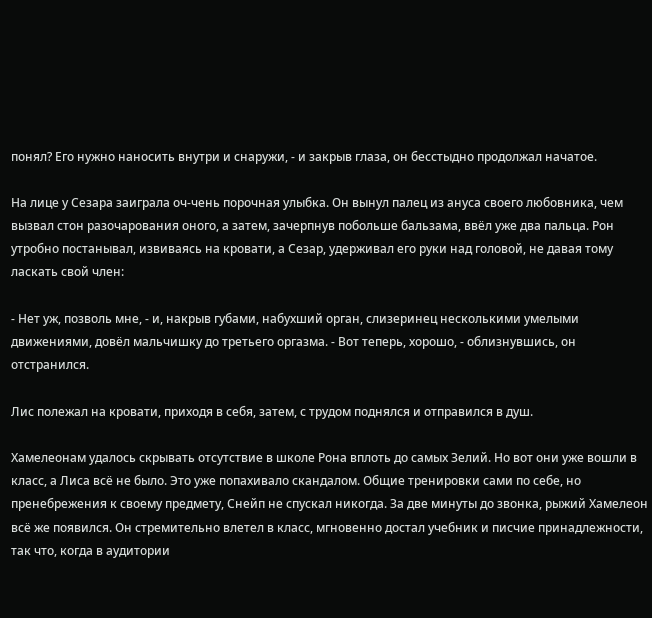понял? Его нужно наносить внутри и снаружи, - и закрыв глаза, он бесстыдно продолжал начатое.

На лице у Сезара заиграла оч-чень порочная улыбка. Он вынул палец из ануса своего любовника, чем вызвал стон разочарования оного, а затем, зачерпнув побольше бальзама, ввёл уже два пальца. Рон утробно постанывал, извиваясь на кровати, а Сезар, удерживал его руки над головой, не давая тому ласкать свой член:

- Нет уж, позволь мне, - и, накрыв губами, набухший орган, слизеринец несколькими умелыми движениями, довёл мальчишку до третьего оргазма. - Вот теперь, хорошо, - облизнувшись, он отстранился.

Лис полежал на кровати, приходя в себя, затем, с трудом поднялся и отправился в душ.

Хамелеонам удалось скрывать отсутствие в школе Рона вплоть до самых Зелий. Но вот они уже вошли в класс, а Лиса всё не было. Это уже попахивало скандалом. Общие тренировки сами по себе, но пренебрежения к своему предмету, Снейп не спускал никогда. За две минуты до звонка, рыжий Хамелеон всё же появился. Он стремительно влетел в класс, мгновенно достал учебник и писчие принадлежности, так что, когда в аудитории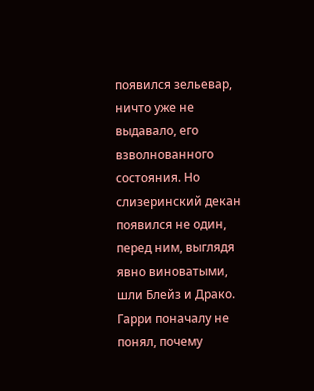появился зельевар, ничто уже не выдавало, его взволнованного состояния. Но слизеринский декан появился не один, перед ним, выглядя явно виноватыми, шли Блейз и Драко. Гарри поначалу не понял, почему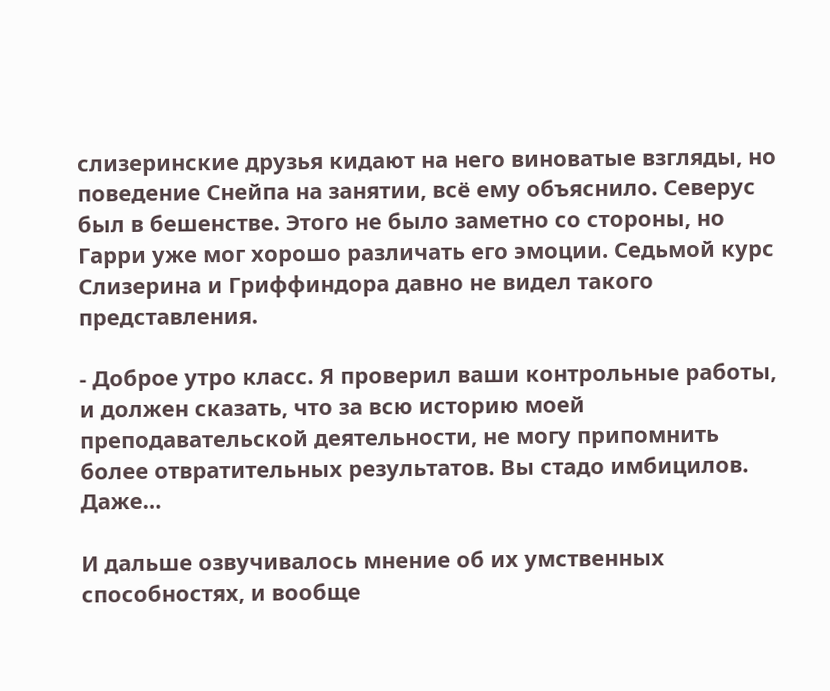слизеринские друзья кидают на него виноватые взгляды, но поведение Снейпа на занятии, всё ему объяснило. Северус был в бешенстве. Этого не было заметно со стороны, но Гарри уже мог хорошо различать его эмоции. Седьмой курс Слизерина и Гриффиндора давно не видел такого представления.

- Доброе утро класс. Я проверил ваши контрольные работы, и должен сказать, что за всю историю моей преподавательской деятельности, не могу припомнить более отвратительных результатов. Вы стадо имбицилов. Даже…

И дальше озвучивалось мнение об их умственных способностях, и вообще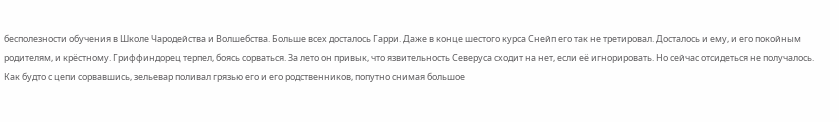бесполезности обучения в Школе Чародейства и Волшебства. Больше всех досталось Гарри. Даже в конце шестого курса Снейп его так не третировал. Досталось и ему, и его покойным родителям, и крёстному. Гриффиндорец терпел, боясь сорваться. За лето он привык, что язвительность Северуса сходит на нет, если её игнорировать. Но сейчас отсидеться не получалось. Как будто с цепи сорвавшись, зельевар поливал грязью его и его родственников, попутно снимая большое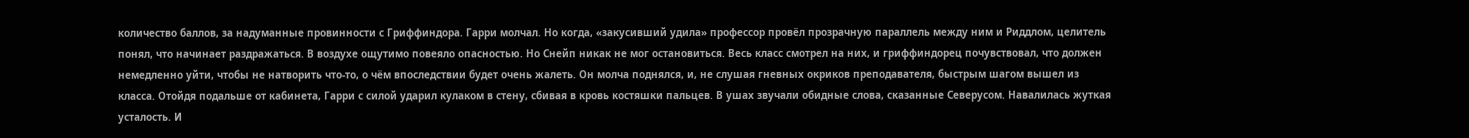количество баллов, за надуманные провинности с Гриффиндора. Гарри молчал. Но когда, «закусивший удила» профессор провёл прозрачную параллель между ним и Риддлом, целитель понял, что начинает раздражаться. В воздухе ощутимо повеяло опасностью. Но Снейп никак не мог остановиться. Весь класс смотрел на них, и гриффиндорец почувствовал, что должен немедленно уйти, чтобы не натворить что-то, о чём впоследствии будет очень жалеть. Он молча поднялся, и, не слушая гневных окриков преподавателя, быстрым шагом вышел из класса. Отойдя подальше от кабинета, Гарри с силой ударил кулаком в стену, сбивая в кровь костяшки пальцев. В ушах звучали обидные слова, сказанные Северусом. Навалилась жуткая усталость. И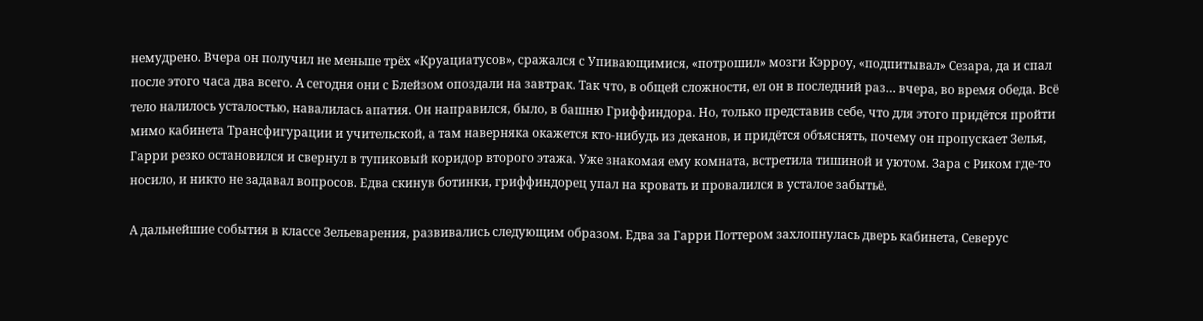немудрено. Вчера он получил не меньше трёх «Круациатусов», сражался с Упивающимися, «потрошил» мозги Кэрроу, «подпитывал» Сезара, да и спал после этого часа два всего. А сегодня они с Блейзом опоздали на завтрак. Так что, в общей сложности, ел он в последний раз… вчера, во время обеда. Всё тело налилось усталостью, навалилась апатия. Он направился, было, в башню Гриффиндора. Но, только представив себе, что для этого придётся пройти мимо кабинета Трансфигурации и учительской, а там наверняка окажется кто-нибудь из деканов, и придётся объяснять, почему он пропускает Зелья, Гарри резко остановился и свернул в тупиковый коридор второго этажа. Уже знакомая ему комната, встретила тишиной и уютом. Зара с Риком где-то носило, и никто не задавал вопросов. Едва скинув ботинки, гриффиндорец упал на кровать и провалился в усталое забытьё.

А дальнейшие события в классе Зельеварения, развивались следующим образом. Едва за Гарри Поттером захлопнулась дверь кабинета, Северус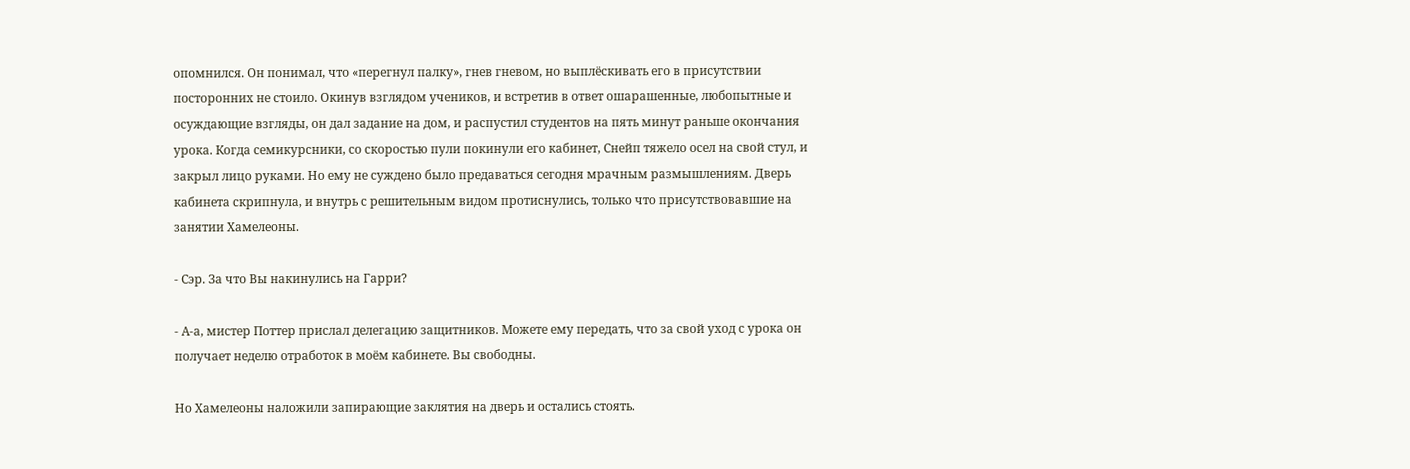опомнился. Он понимал, что «перегнул палку», гнев гневом, но выплёскивать его в присутствии посторонних не стоило. Окинув взглядом учеников, и встретив в ответ ошарашенные, любопытные и осуждающие взгляды, он дал задание на дом, и распустил студентов на пять минут раньше окончания урока. Когда семикурсники, со скоростью пули покинули его кабинет, Снейп тяжело осел на свой стул, и закрыл лицо руками. Но ему не суждено было предаваться сегодня мрачным размышлениям. Дверь кабинета скрипнула, и внутрь с решительным видом протиснулись, только что присутствовавшие на занятии Хамелеоны.

- Сэр. За что Вы накинулись на Гарри?

- А-а, мистер Поттер прислал делегацию защитников. Можете ему передать, что за свой уход с урока он получает неделю отработок в моём кабинете. Вы свободны.

Но Хамелеоны наложили запирающие заклятия на дверь и остались стоять.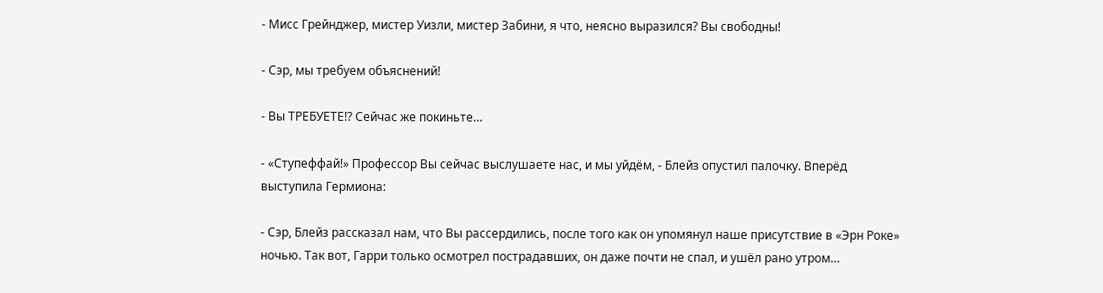- Мисс Грейнджер, мистер Уизли, мистер Забини, я что, неясно выразился? Вы свободны!

- Сэр, мы требуем объяснений!

- Вы ТРЕБУЕТЕ!? Сейчас же покиньте…

- «Ступеффай!» Профессор Вы сейчас выслушаете нас, и мы уйдём, - Блейз опустил палочку. Вперёд выступила Гермиона:

- Сэр, Блейз рассказал нам, что Вы рассердились, после того как он упомянул наше присутствие в «Эрн Роке» ночью. Так вот, Гарри только осмотрел пострадавших, он даже почти не спал, и ушёл рано утром…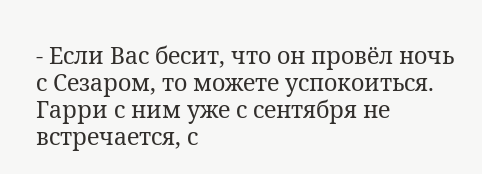- Если Вас бесит, что он провёл ночь с Сезаром, то можете успокоиться. Гарри с ним уже с сентября не встречается, с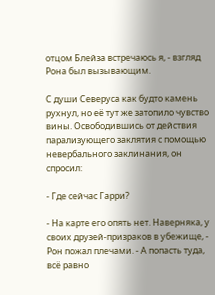отцом Блейза встречаюсь я, - взгляд Рона был вызывающим.

С души Северуса как будто камень рухнул, но её тут же затопило чувство вины. Освободившись от действия парализующего заклятия с помощью невербального заклинания, он спросил:

- Где сейчас Гарри?

- На карте его опять нет. Наверняка, у своих друзей-призраков в убежище, - Рон пожал плечами. - А попасть туда, всё равно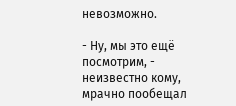невозможно.

- Ну, мы это ещё посмотрим, - неизвестно кому, мрачно пообещал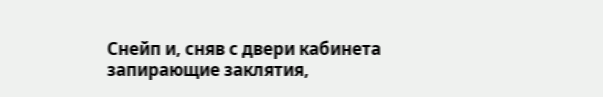Снейп и, сняв с двери кабинета запирающие заклятия,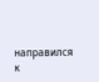направился к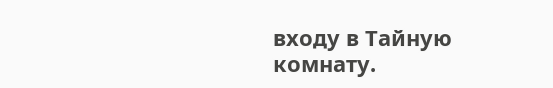входу в Тайную комнату.